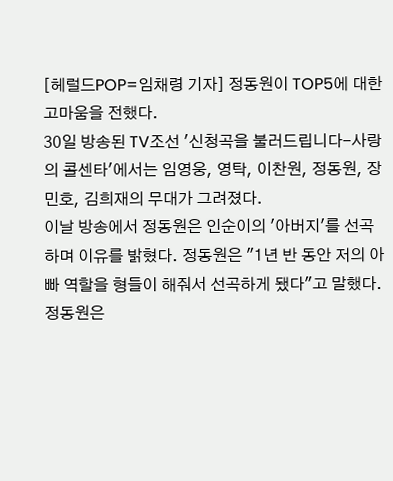[헤럴드POP=임채령 기자] 정동원이 TOP5에 대한 고마움을 전했다.
30일 방송된 TV조선 '신청곡을 불러드립니다-사랑의 콜센타'에서는 임영웅, 영탁, 이찬원, 정동원, 장민호, 김희재의 무대가 그려졌다.
이날 방송에서 정동원은 인순이의 '아버지'를 선곡하며 이유를 밝혔다. 정동원은 "1년 반 동안 저의 아빠 역할을 형들이 해줘서 선곡하게 됐다"고 말했다.
정동원은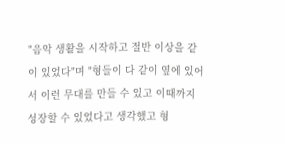"음악 생활을 시작하고 절반 이상을 같이 있었다"며 "형들이 다 같이 옆에 있어서 이런 무대를 만들 수 있고 이때까지 성장할 수 있었다고 생각했고 형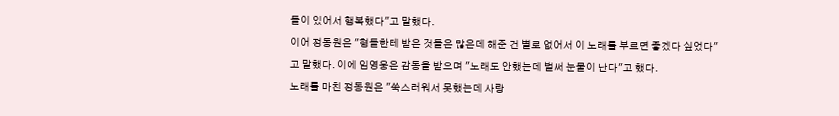들이 있어서 행복했다"고 말했다.
이어 정동원은 "형들한테 받은 것들은 많은데 해준 건 별로 없어서 이 노래를 부르면 좋겠다 싶었다"고 말했다. 이에 임영웅은 감동을 받으며 "노래도 안했는데 벌써 눈물이 난다"고 했다.
노래를 마친 정동원은 "쑥스러워서 못했는데 사랑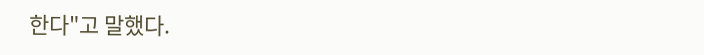한다"고 말했다.